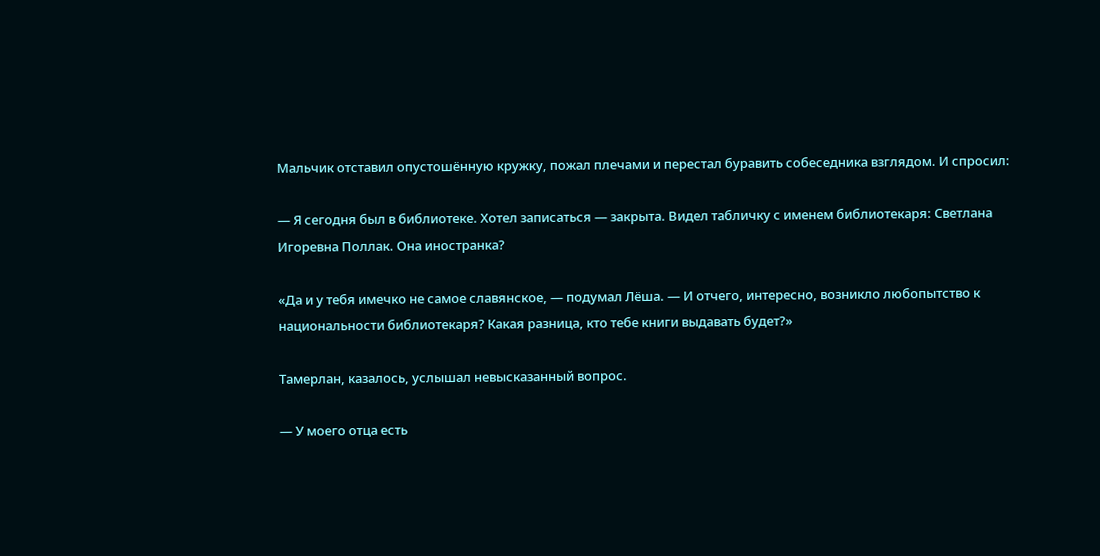Мальчик отставил опустошённую кружку, пожал плечами и перестал буравить собеседника взглядом. И спросил:

— Я сегодня был в библиотеке. Хотел записаться — закрыта. Видел табличку с именем библиотекаря: Светлана Игоревна Поллак. Она иностранка?

«Да и у тебя имечко не самое славянское, — подумал Лёша. — И отчего, интересно, возникло любопытство к национальности библиотекаря? Какая разница, кто тебе книги выдавать будет?»

Тамерлан, казалось, услышал невысказанный вопрос.

— У моего отца есть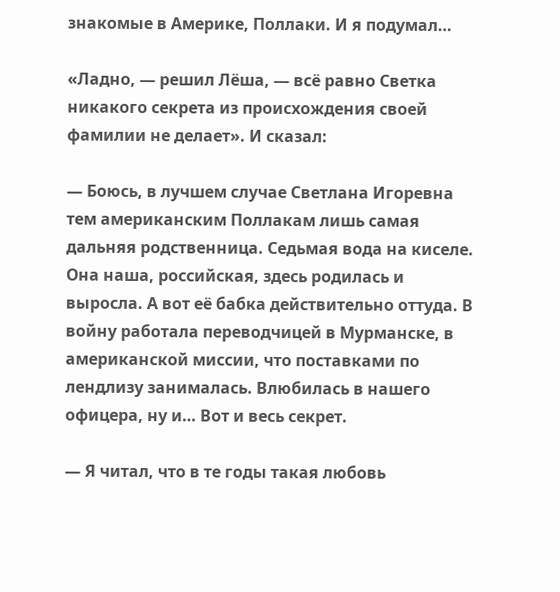знакомые в Америке, Поллаки. И я подумал…

«Ладно, — решил Лёша, — всё равно Светка никакого секрета из происхождения своей фамилии не делает». И сказал:

— Боюсь, в лучшем случае Светлана Игоревна тем американским Поллакам лишь самая дальняя родственница. Седьмая вода на киселе. Она наша, российская, здесь родилась и выросла. А вот её бабка действительно оттуда. В войну работала переводчицей в Мурманске, в американской миссии, что поставками по лендлизу занималась. Влюбилась в нашего офицера, ну и… Вот и весь секрет.

— Я читал, что в те годы такая любовь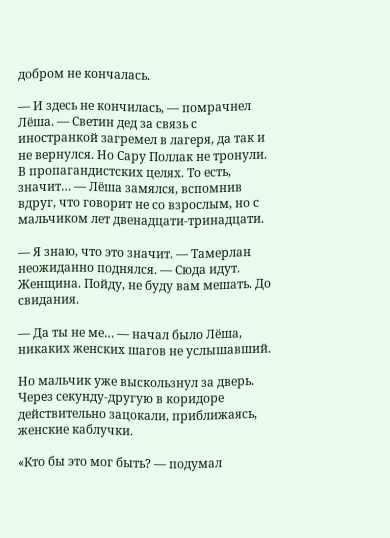добром не кончалась.

— И здесь не кончилась, — помрачнел Лёша. — Светин дед за связь с иностранкой загремел в лагеря, да так и не вернулся. Но Сару Поллак не тронули. В пропагандистских целях. То есть, значит… — Лёша замялся, вспомнив вдруг, что говорит не со взрослым, но с мальчиком лет двенадцати-тринадцати.

— Я знаю, что это значит. — Тамерлан неожиданно поднялся. — Сюда идут. Женщина. Пойду, не буду вам мешать. До свидания.

— Да ты не ме… — начал было Лёша, никаких женских шагов не услышавший.

Но мальчик уже выскользнул за дверь. Через секунду-другую в коридоре действительно зацокали, приближаясь, женские каблучки.

«Кто бы это мог быть? — подумал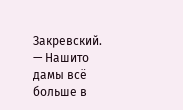Закревский. — Нашито дамы всё больше в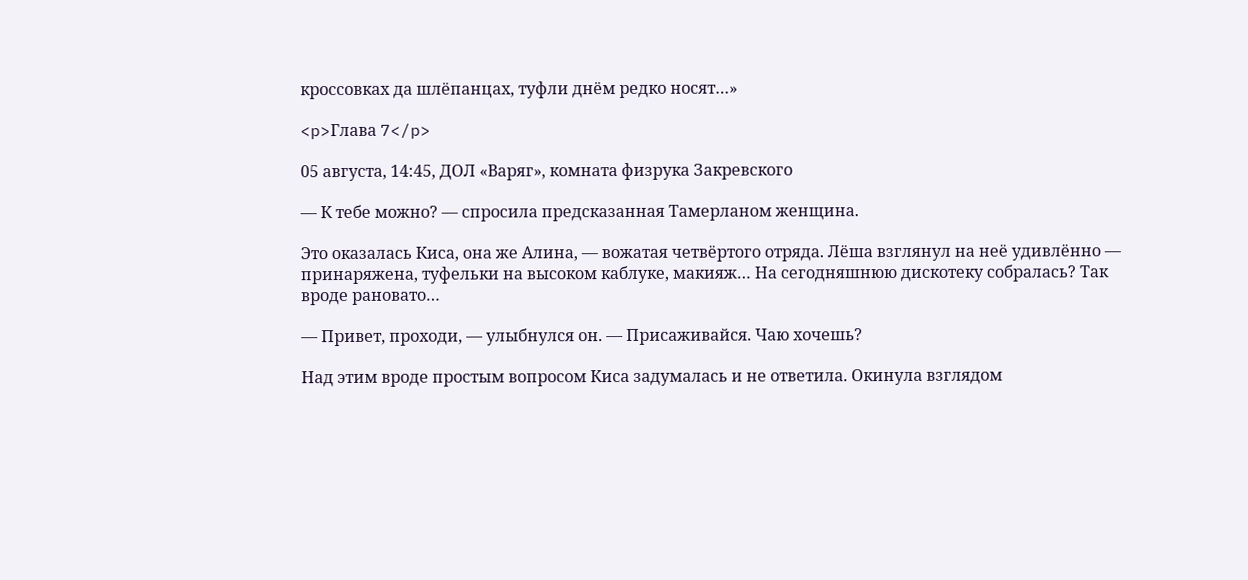кроссовках да шлёпанцах, туфли днём редко носят…»

<p>Глава 7</p>

05 августа, 14:45, ДОЛ «Варяг», комната физрука Закревского

— К тебе можно? — спросила предсказанная Тамерланом женщина.

Это оказалась Киса, она же Алина, — вожатая четвёртого отряда. Лёша взглянул на неё удивлённо — принаряжена, туфельки на высоком каблуке, макияж… На сегодняшнюю дискотеку собралась? Так вроде рановато…

— Привет, проходи, — улыбнулся он. — Присаживайся. Чаю хочешь?

Над этим вроде простым вопросом Киса задумалась и не ответила. Окинула взглядом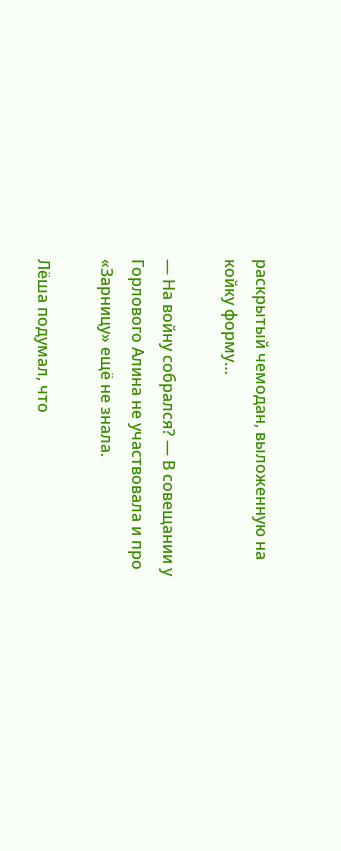раскрытый чемодан, выложенную на койку форму…

— На войну собрался? — В совещании у Горлового Алина не участвовала и про «Зарницу» ещё не знала.

Лёша подумал, что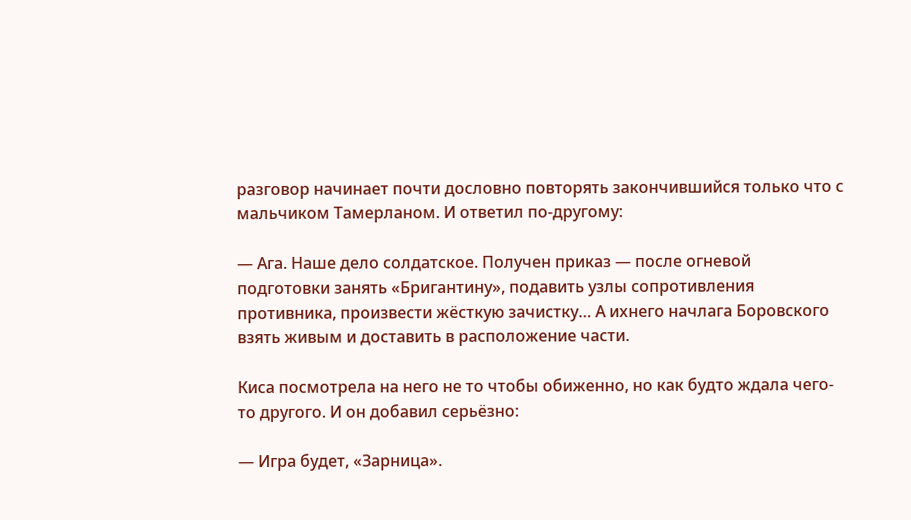разговор начинает почти дословно повторять закончившийся только что с мальчиком Тамерланом. И ответил по-другому:

— Ага. Наше дело солдатское. Получен приказ — после огневой подготовки занять «Бригантину», подавить узлы сопротивления противника, произвести жёсткую зачистку… А ихнего начлага Боровского взять живым и доставить в расположение части.

Киса посмотрела на него не то чтобы обиженно, но как будто ждала чего-то другого. И он добавил серьёзно:

— Игра будет, «Зарница».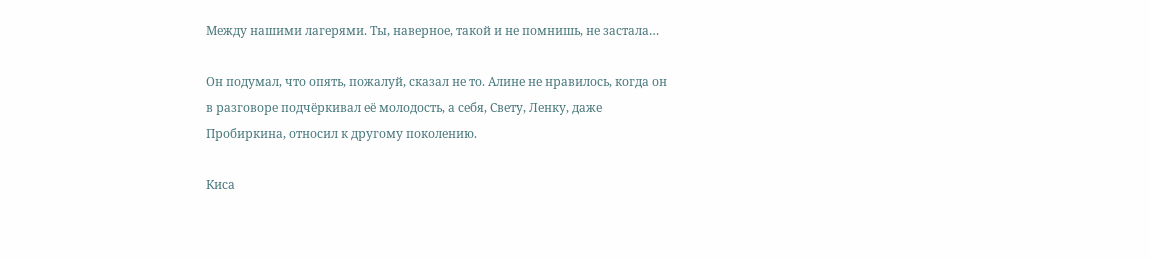Между нашими лагерями. Ты, наверное, такой и не помнишь, не застала…

Он подумал, что опять, пожалуй, сказал не то. Алине не нравилось, когда он в разговоре подчёркивал её молодость, а себя, Свету, Ленку, даже Пробиркина, относил к другому поколению.

Киса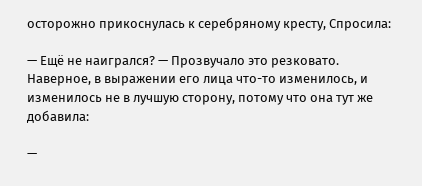осторожно прикоснулась к серебряному кресту, Спросила:

— Ещё не наигрался? — Прозвучало это резковато. Наверное, в выражении его лица что-то изменилось, и изменилось не в лучшую сторону, потому что она тут же добавила:

—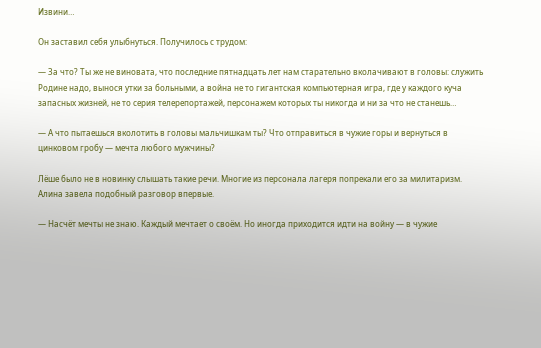Извини…

Он заставил себя улыбнуться. Получилось с трудом:

— За что? Ты же не виновата, что последние пятнадцать лет нам старательно вколачивают в головы: служить Родине надо, вынося утки за больными, а война не то гигантская компьютерная игра, где у каждого куча запасных жизней, не то серия телерепортажей, персонажем которых ты никогда и ни за что не станешь…

— А что пытаешься вколотить в головы мальчишкам ты? Что отправиться в чужие горы и вернуться в цинковом гробу — мечта любого мужчины?

Лёше было не в новинку слышать такие речи. Многие из персонала лагеря попрекали его за милитаризм. Алина завела подобный разговор впервые.

— Насчёт мечты не знаю. Каждый мечтает о своём. Но иногда приходится идти на войну — в чужие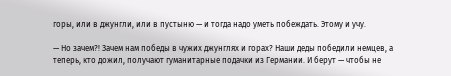горы, или в джунгли, или в пустыню — и тогда надо уметь побеждать. Этому и учу.

— Но зачем?! Зачем нам победы в чужих джунглях и горах? Наши деды победили немцев, а теперь, кто дожил, получают гуманитарные подачки из Германии. И берут — чтобы не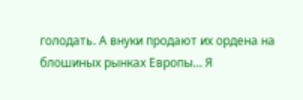голодать. А внуки продают их ордена на блошиных рынках Европы… Я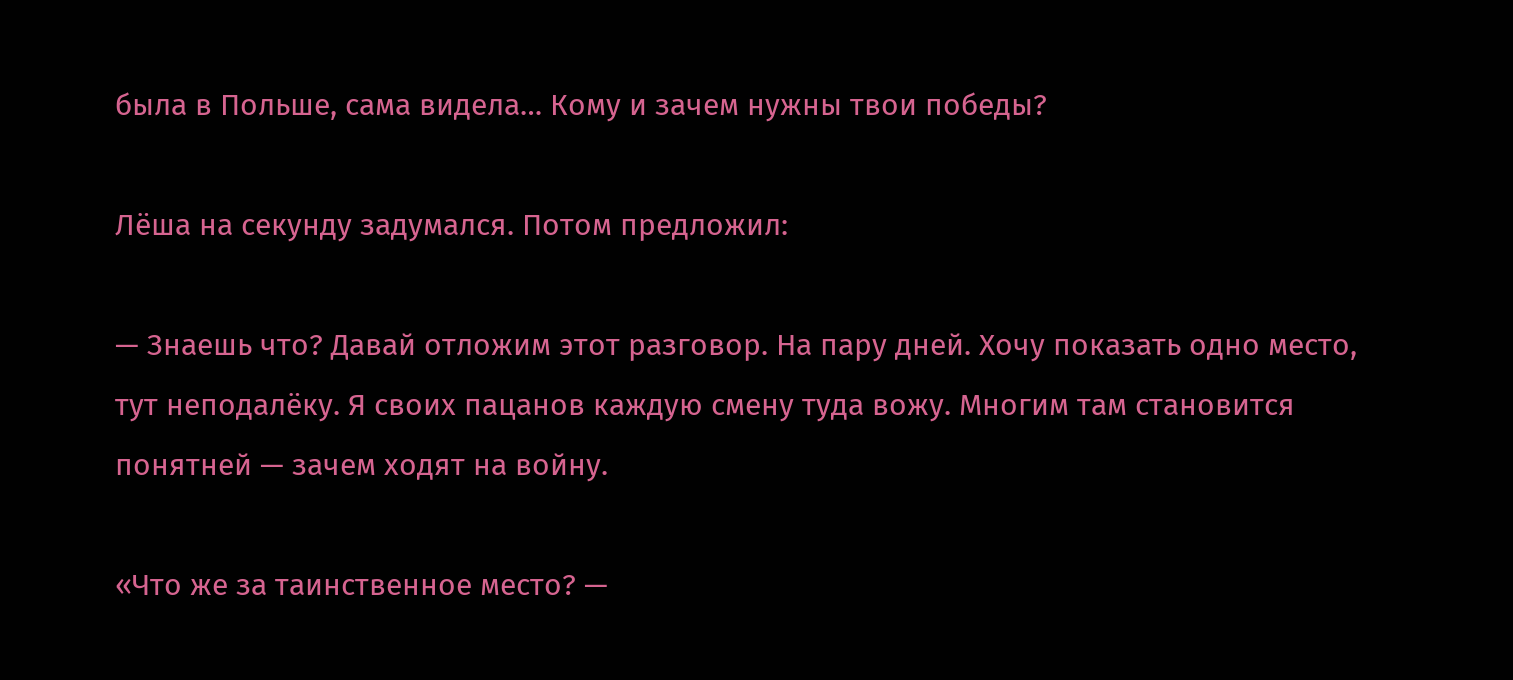была в Польше, сама видела… Кому и зачем нужны твои победы?

Лёша на секунду задумался. Потом предложил:

— Знаешь что? Давай отложим этот разговор. На пару дней. Хочу показать одно место, тут неподалёку. Я своих пацанов каждую смену туда вожу. Многим там становится понятней — зачем ходят на войну.

«Что же за таинственное место? —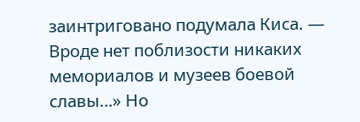заинтриговано подумала Киса. — Вроде нет поблизости никаких мемориалов и музеев боевой славы…» Но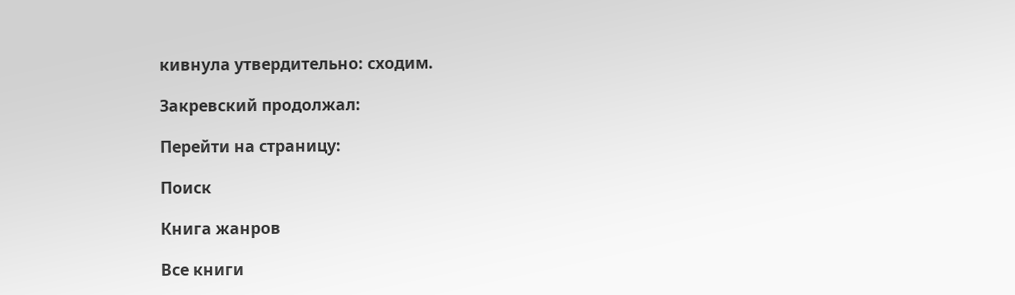кивнула утвердительно: сходим.

Закревский продолжал:

Перейти на страницу:

Поиск

Книга жанров

Все книги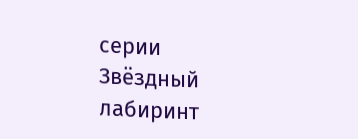серии Звёздный лабиринт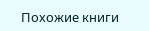Похожие книги